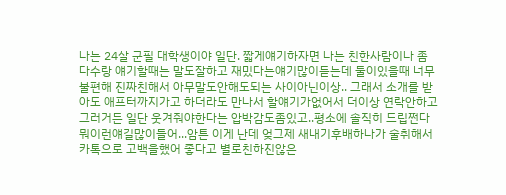나는 24살 군필 대학생이야 일단. 짧게얘기하자면 나는 친한사람이나 좀 다수랑 얘기할때는 말도잘하고 재밌다는얘기많이듣는데 둘이있을때 너무불편해 진짜친해서 아무말도안해도되는 사이아닌이상.. 그래서 소개를 받아도 애프터까지가고 하더라도 만나서 할얘기가없어서 더이상 연락안하고 그러거든 일단 웃겨줘야한다는 압박감도좀있고..평소에 솔직히 드립쩐다 뭐이런얘길많이들어...암튼 이게 난데 엊그제 새내기후배하나가 술취해서 카톡으로 고백을했어 좋다고 별로친하진않은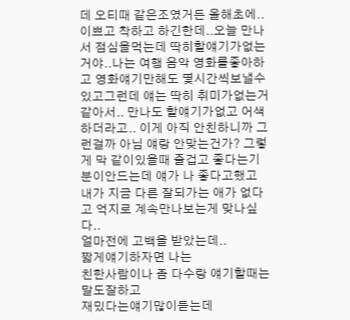데 오티때 같은조였거든 올해초에.. 이쁘고 착하고 하긴한데..오늘 만나서 점심을먹는데 딱히할얘기가없는거야..나는 여행 음악 영화를좋아하고 영화얘기만해도 몇시간씩보낼수있고그런데 얘는 딱히 취미가없는거같아서.. 만나도 할얘기가없고 어색하더라고.. 이게 아직 안친하니까 그런걸까 아님 얘랑 안맞는건가? 그렇게 막 같이있을때 즐겁고 좋다는기분이안드는데 얘가 나 좋다고했고 내가 지금 다른 잘되가는 애가 없다고 억지로 계속만나보는게 맞나싶다..
얼마전에 고백을 받았는데..
짧게얘기하자면 나는
친한사람이나 좀 다수랑 얘기할때는 말도잘하고
재밌다는얘기많이듣는데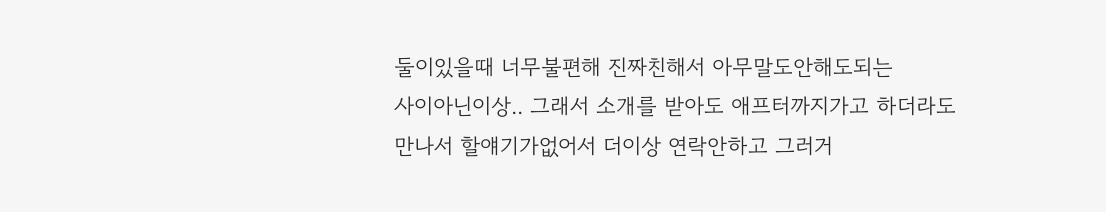둘이있을때 너무불편해 진짜친해서 아무말도안해도되는
사이아닌이상.. 그래서 소개를 받아도 애프터까지가고 하더라도
만나서 할얘기가없어서 더이상 연락안하고 그러거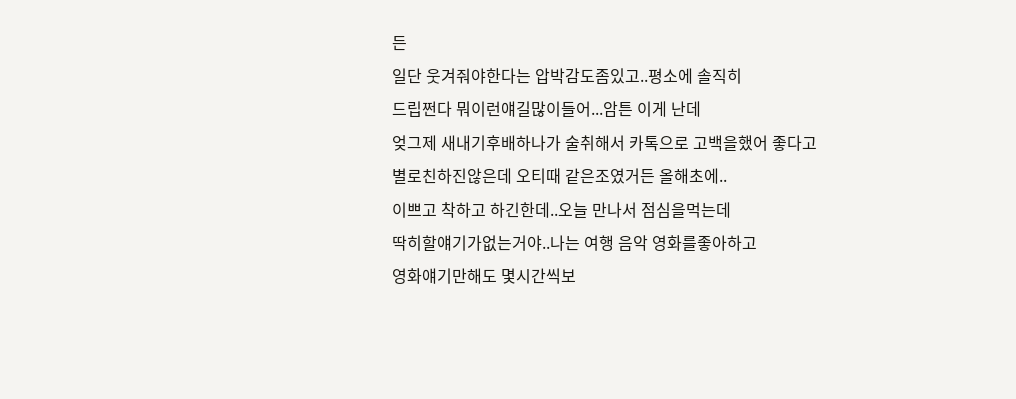든
일단 웃겨줘야한다는 압박감도좀있고..평소에 솔직히
드립쩐다 뭐이런얘길많이들어...암튼 이게 난데
엊그제 새내기후배하나가 술취해서 카톡으로 고백을했어 좋다고
별로친하진않은데 오티때 같은조였거든 올해초에..
이쁘고 착하고 하긴한데..오늘 만나서 점심을먹는데
딱히할얘기가없는거야..나는 여행 음악 영화를좋아하고
영화얘기만해도 몇시간씩보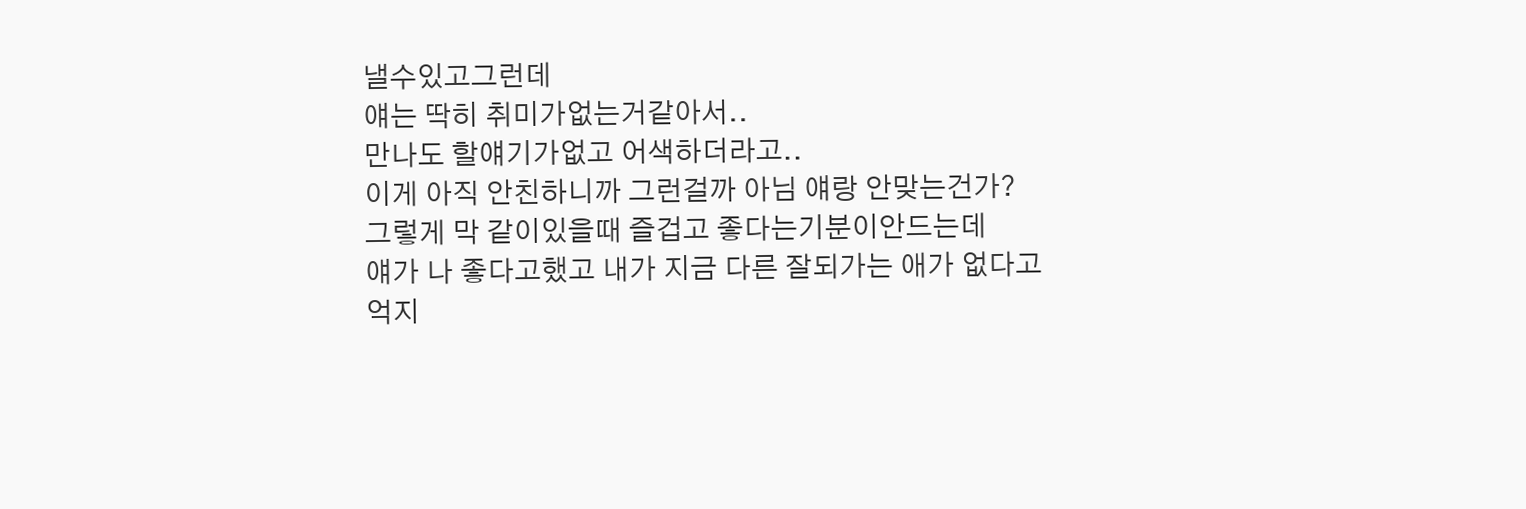낼수있고그런데
얘는 딱히 취미가없는거같아서..
만나도 할얘기가없고 어색하더라고..
이게 아직 안친하니까 그런걸까 아님 얘랑 안맞는건가?
그렇게 막 같이있을때 즐겁고 좋다는기분이안드는데
얘가 나 좋다고했고 내가 지금 다른 잘되가는 애가 없다고
억지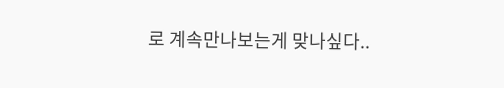로 계속만나보는게 맞나싶다..